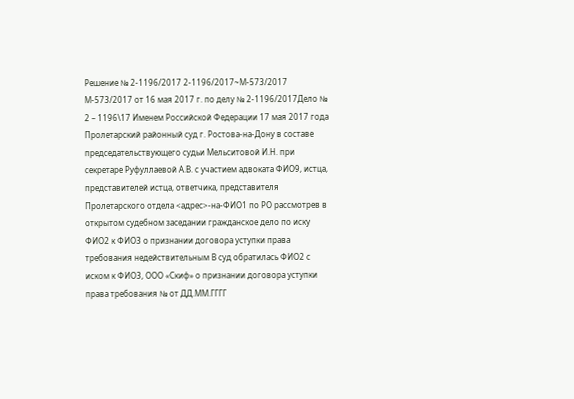Решение № 2-1196/2017 2-1196/2017~М-573/2017 М-573/2017 от 16 мая 2017 г. по делу № 2-1196/2017Дело № 2 – 1196\17 Именем Российской Федерации 17 мая 2017 года Пролетарский районный суд г. Ростова-на-Дону в составе председательствующего судьи Мельситовой И.Н. при секретаре Руфуллаевой А.В. с участием адвоката ФИО9, истца, представителей истца, ответчика, представителя Пролетарского отдела <адрес>-на-ФИО1 по РО рассмотрев в открытом судебном заседании гражданское дело по иску ФИО2 к ФИО3 о признании договора уступки права требования недействительным В суд обратилась ФИО2 с иском к ФИО3, ООО «Скиф» о признании договора уступки права требования № от ДД.ММ.ГГГГ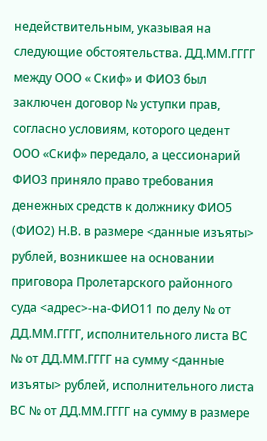недействительным, указывая на следующие обстоятельства. ДД.ММ.ГГГГ между ООО « Скиф» и ФИО3 был заключен договор № уступки прав, согласно условиям, которого цедент ООО «Скиф» передало, а цессионарий ФИО3 приняло право требования денежных средств к должнику ФИО5 (ФИО2) Н.В. в размере <данные изъяты> рублей, возникшее на основании приговора Пролетарского районного суда <адрес>-на-ФИО11 по делу № от ДД.ММ.ГГГГ, исполнительного листа ВС № от ДД.ММ.ГГГГ на сумму <данные изъяты> рублей, исполнительного листа ВС № от ДД.ММ.ГГГГ на сумму в размере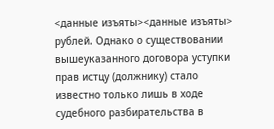<данные изъяты><данные изъяты> рублей. Однако о существовании вышеуказанного договора уступки прав истцу (должнику) стало известно только лишь в ходе судебного разбирательства в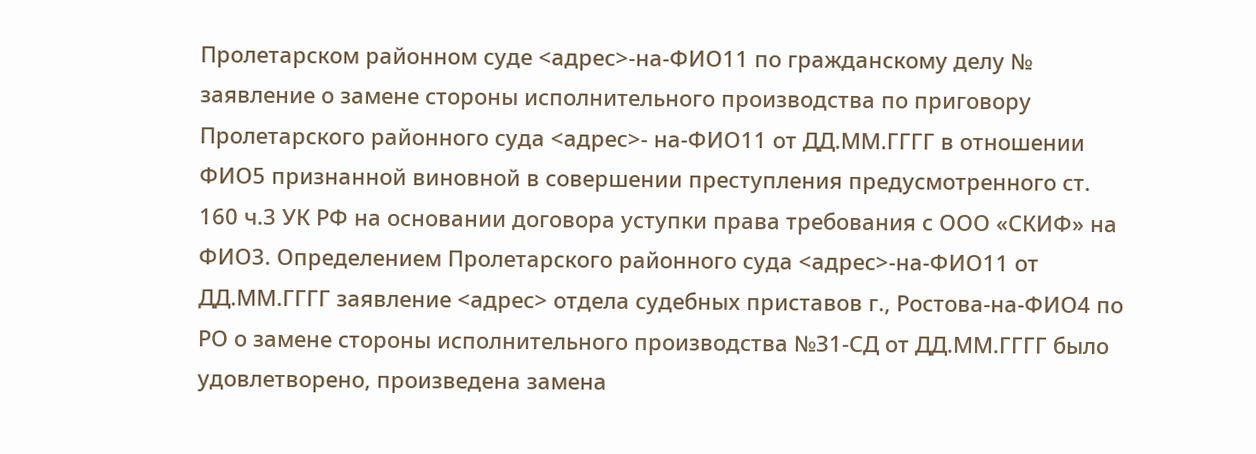Пролетарском районном суде <адрес>-на-ФИО11 по гражданскому делу № заявление о замене стороны исполнительного производства по приговору Пролетарского районного суда <адрес>- на-ФИО11 от ДД.ММ.ГГГГ в отношении ФИО5 признанной виновной в совершении преступления предусмотренного ст. 160 ч.3 УК РФ на основании договора уступки права требования с ООО «СКИФ» на ФИО3. Определением Пролетарского районного суда <адрес>-на-ФИО11 от ДД.ММ.ГГГГ заявление <адрес> отдела судебных приставов г., Ростова-на-ФИО4 по РО о замене стороны исполнительного производства №З1-СД от ДД.ММ.ГГГГ было удовлетворено, произведена замена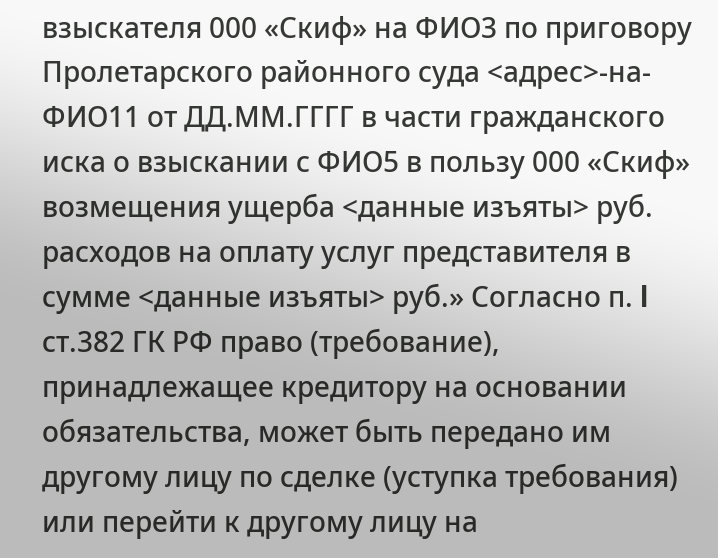взыскателя 000 «Скиф» на ФИО3 по приговору Пролетарского районного суда <адрес>-на-ФИО11 от ДД.ММ.ГГГГ в части гражданского иска о взыскании с ФИО5 в пользу 000 «Скиф» возмещения ущерба <данные изъяты> руб. расходов на оплату услуг представителя в сумме <данные изъяты> руб.» Согласно п. l ст.382 ГК РФ право (требование), принадлежащее кредитору на основании обязательства, может быть передано им другому лицу по сделке (уступка требования) или перейти к другому лицу на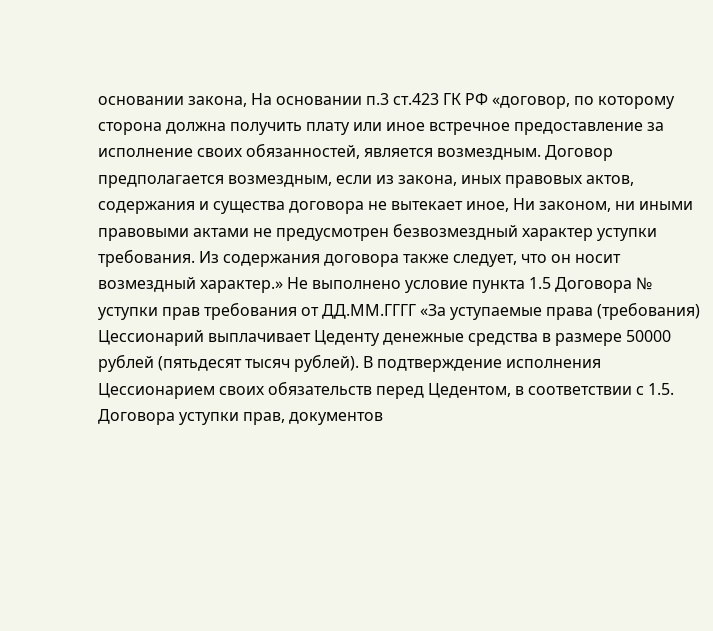основании закона, На основании п.3 ст.423 ГК РФ «договор, по которому сторона должна получить плату или иное встречное предоставление за исполнение своих обязанностей, является возмездным. Договор предполагается возмездным, если из закона, иных правовых актов, содержания и существа договора не вытекает иное, Ни законом, ни иными правовыми актами не предусмотрен безвозмездный характер уступки требования. Из содержания договора также следует, что он носит возмездный характер.» Не выполнено условие пункта 1.5 Договора № уступки прав требования от ДД.ММ.ГГГГ «За уступаемые права (требования) Цессионарий выплачивает Цеденту денежные средства в размере 50000 рублей (пятьдесят тысяч рублей). В подтверждение исполнения Цессионарием своих обязательств перед Цедентом, в соответствии с 1.5. Договора уступки прав, документов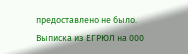предоставлено не было. Выписка из ЕГРЮЛ на 000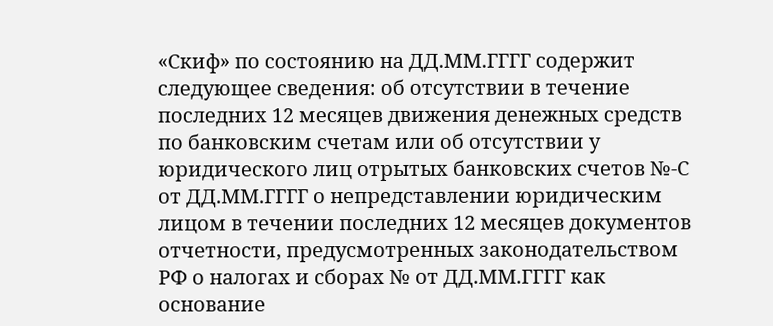«Скиф» по состоянию на ДД.ММ.ГГГГ содержит следующее сведения: об отсутствии в течение последних 12 месяцев движения денежных средств по банковским счетам или об отсутствии у юридического лиц отрытых банковских счетов №-С от ДД.ММ.ГГГГ о непредставлении юридическим лицом в течении последних 12 месяцев документов отчетности, предусмотренных законодательством РФ о налогах и сборах № от ДД.ММ.ГГГГ как основание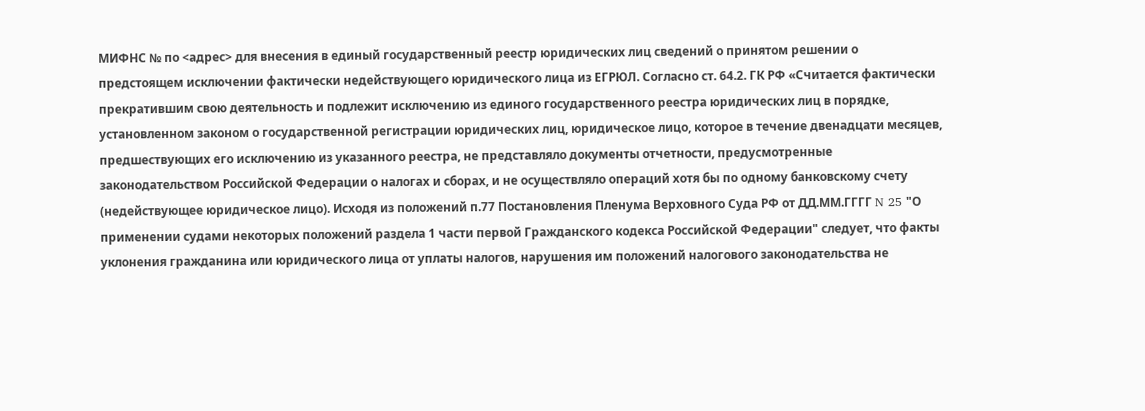МИФНС № по <адрес> для внесения в единый государственный реестр юридических лиц сведений о принятом решении о предстоящем исключении фактически недействующего юридического лица из ЕГРЮЛ. Согласно ст. 64.2. ГК РФ «Считается фактически прекратившим свою деятельность и подлежит исключению из единого государственного реестра юридических лиц в порядке, установленном законом о государственной регистрации юридических лиц, юридическое лицо, которое в течение двенадцати месяцев, предшествующих его исключению из указанного реестра, не представляло документы отчетности, предусмотренные законодательством Российской Федерации о налогах и сборах, и не осуществляло операций хотя бы по одному банковскому счету (недействующее юридическое лицо). Исходя из положений п.77 Постановления Пленума Верховного Суда РФ от ДД.ММ.ГГГГ N 25 "О применении судами некоторых положений раздела 1 части первой Гражданского кодекса Российской Федерации" следует, что факты уклонения гражданина или юридического лица от уплаты налогов, нарушения им положений налогового законодательства не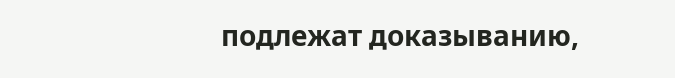подлежат доказыванию,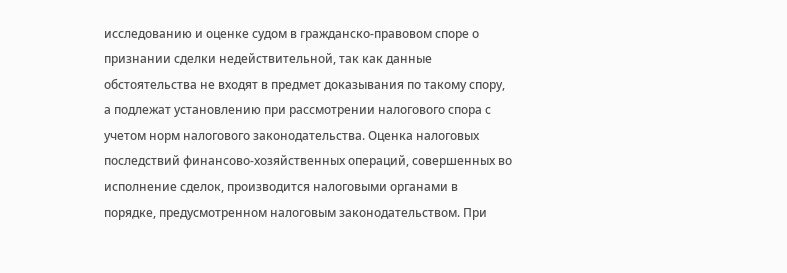исследованию и оценке судом в гражданско-правовом споре о признании сделки недействительной, так как данные обстоятельства не входят в предмет доказывания по такому спору, а подлежат установлению при рассмотрении налогового спора с учетом норм налогового законодательства. Оценка налоговых последствий финансово-хозяйственных операций, совершенных во исполнение сделок, производится налоговыми органами в порядке, предусмотренном налоговым законодательством. При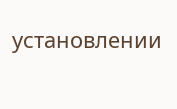установлении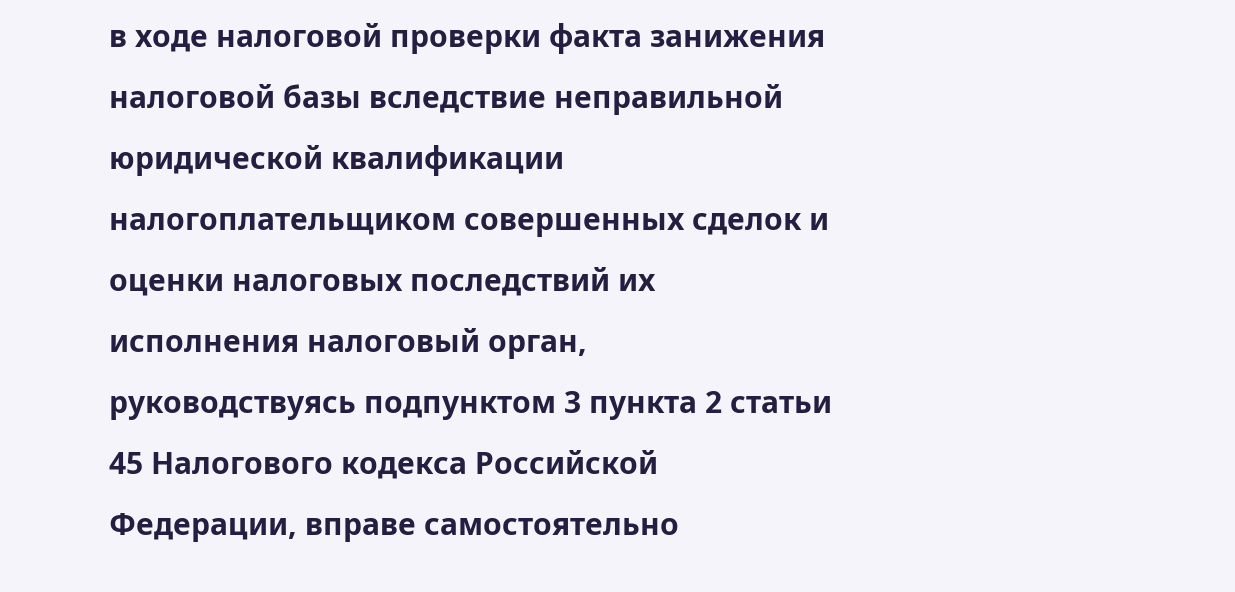в ходе налоговой проверки факта занижения налоговой базы вследствие неправильной юридической квалификации налогоплательщиком совершенных сделок и оценки налоговых последствий их исполнения налоговый орган, руководствуясь подпунктом 3 пункта 2 статьи 45 Налогового кодекса Российской Федерации, вправе самостоятельно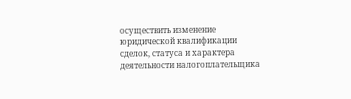осуществить изменение юридической квалификации сделок, статуса и характера деятельности налогоплательщика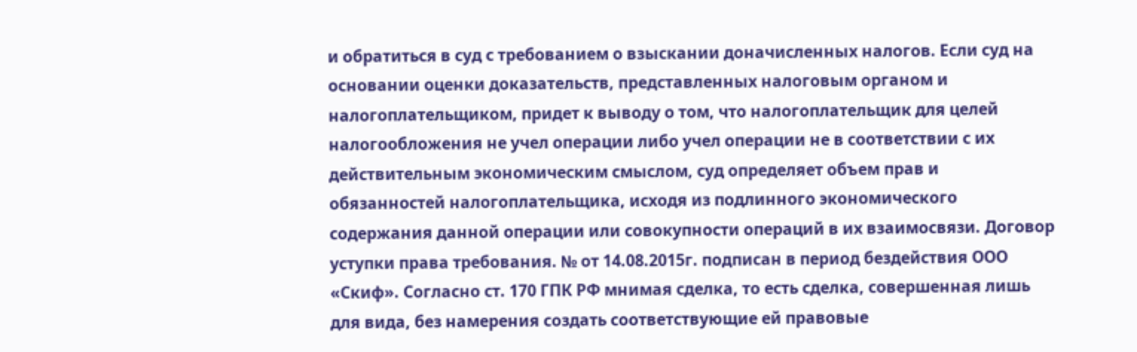и обратиться в суд с требованием о взыскании доначисленных налогов. Если суд на основании оценки доказательств, представленных налоговым органом и налогоплательщиком, придет к выводу о том, что налогоплательщик для целей налогообложения не учел операции либо учел операции не в соответствии с их действительным экономическим смыслом, суд определяет объем прав и обязанностей налогоплательщика, исходя из подлинного экономического содержания данной операции или совокупности операций в их взаимосвязи. Договор уступки права требования. № от 14.08.2015г. подписан в период бездействия ООО «Скиф». Согласно ст. 170 ГПК РФ мнимая сделка, то есть сделка, совершенная лишь для вида, без намерения создать соответствующие ей правовые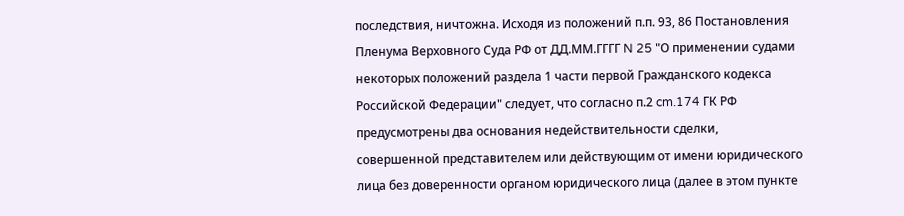последствия, ничтожна. Исходя из положений п.п. 93, 86 Постановления Пленума Верховного Суда РФ от ДД.ММ.ГГГГ N 25 "О применении судами некоторых положений раздела 1 части первой Гражданского кодекса Российской Федерации" следует, что согласно п.2 cm.174 ГК РФ предусмотрены два основания недействительности сделки, совершенной представителем или действующим от имени юридического лица без доверенности органом юридического лица (далее в этом пункте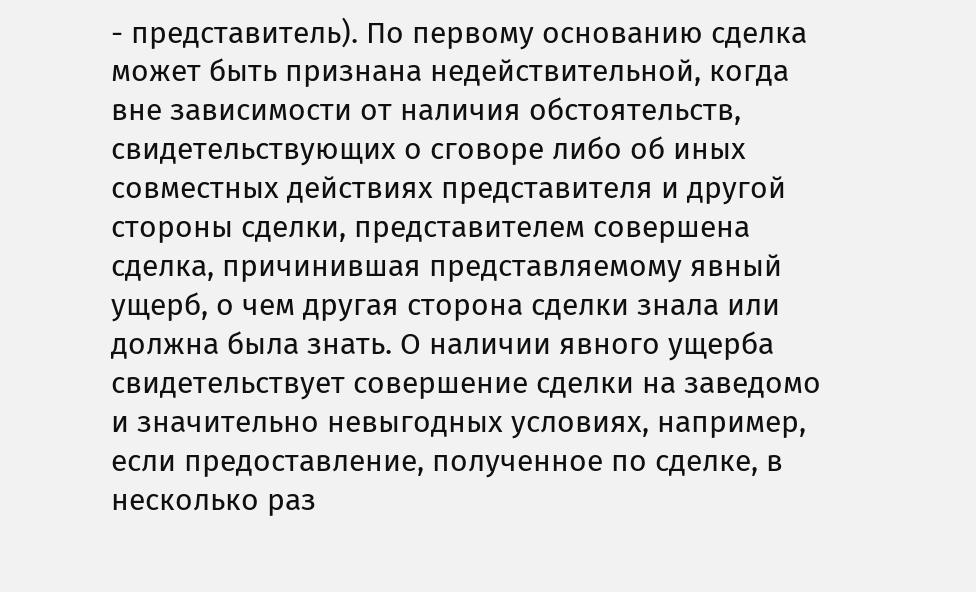- представитель). По первому основанию сделка может быть признана недействительной, когда вне зависимости от наличия обстоятельств, свидетельствующих о сговоре либо об иных совместных действиях представителя и другой стороны сделки, представителем совершена сделка, причинившая представляемому явный ущерб, о чем другая сторона сделки знала или должна была знать. О наличии явного ущерба свидетельствует совершение сделки на заведомо и значительно невыгодных условиях, например, если предоставление, полученное по сделке, в несколько раз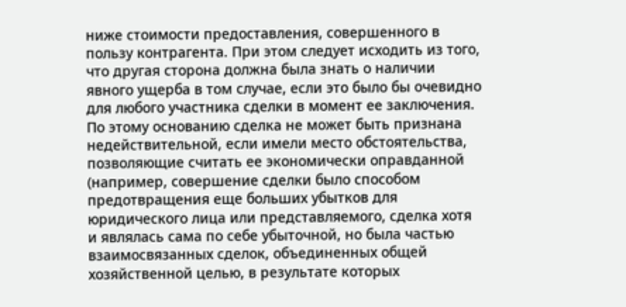ниже стоимости предоставления, совершенного в пользу контрагента. При этом следует исходить из того, что другая сторона должна была знать о наличии явного ущерба в том случае, если это было бы очевидно для любого участника сделки в момент ее заключения. По этому основанию сделка не может быть признана недействительной, если имели место обстоятельства, позволяющие считать ее экономически оправданной (например, совершение сделки было способом предотвращения еще больших убытков для юридического лица или представляемого, сделка хотя и являлась сама по себе убыточной, но была частью взаимосвязанных сделок, объединенных общей хозяйственной целью, в результате которых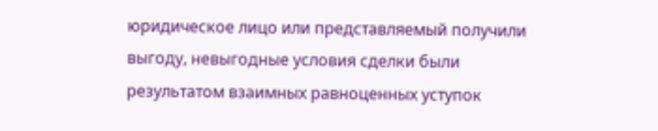юридическое лицо или представляемый получили выгоду, невыгодные условия сделки были результатом взаимных равноценных уступок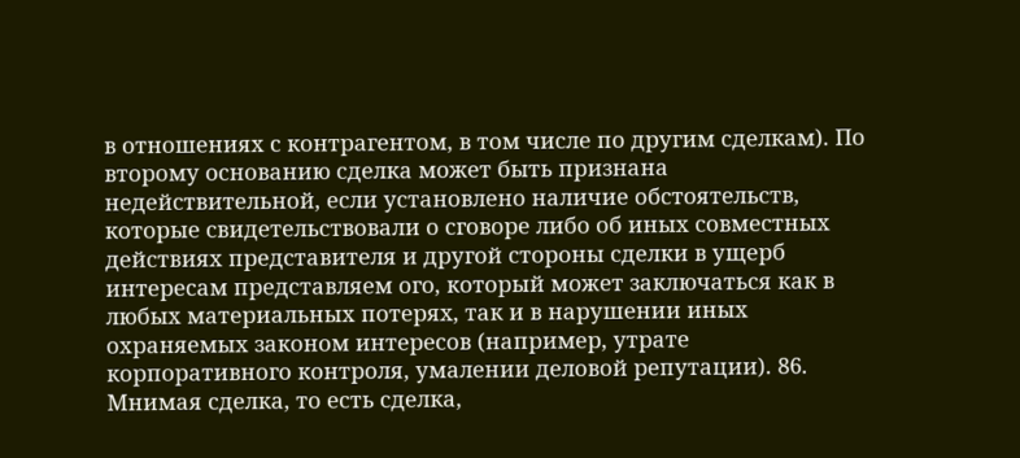в отношениях с контрагентом, в том числе по другим сделкам). По второму основанию сделка может быть признана недействительной, если установлено наличие обстоятельств, которые свидетельствовали о сговоре либо об иных совместных действиях представителя и другой стороны сделки в ущерб интересам представляем ого, который может заключаться как в любых материальных потерях, так и в нарушении иных охраняемых законом интересов (например, утрате корпоративного контроля, умалении деловой репутации). 86. Мнимая сделка, то есть сделка,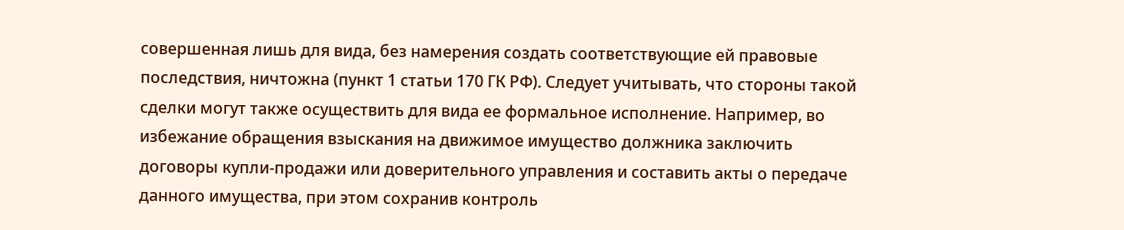совершенная лишь для вида, без намерения создать соответствующие ей правовые последствия, ничтожна (пункт 1 статьи 170 ГК РФ). Следует учитывать, что стороны такой сделки могут также осуществить для вида ее формальное исполнение. Например, во избежание обращения взыскания на движимое имущество должника заключить договоры купли-продажи или доверительного управления и составить акты о передаче данного имущества, при этом сохранив контроль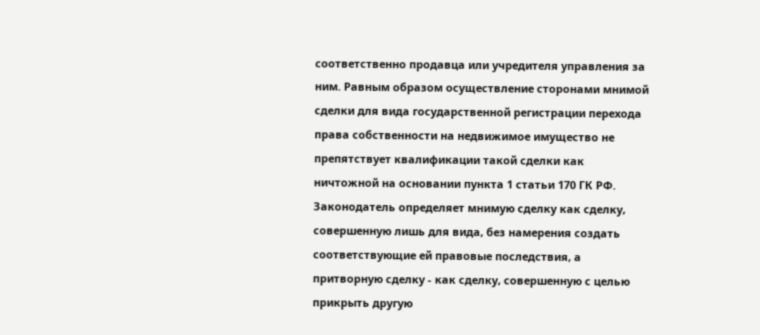соответственно продавца или учредителя управления за ним. Равным образом осуществление сторонами мнимой сделки для вида государственной регистрации перехода права собственности на недвижимое имущество не препятствует квалификации такой сделки как ничтожной на основании пункта 1 статьи 170 ГК РФ. Законодатель определяет мнимую сделку как сделку, совершенную лишь для вида, без намерения создать соответствующие ей правовые последствия, а притворную сделку - как сделку, совершенную с целью прикрыть другую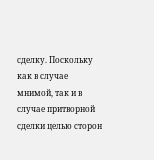сделку. Поскольку как в случае мнимой, так и в случае притворной сделки целью сторон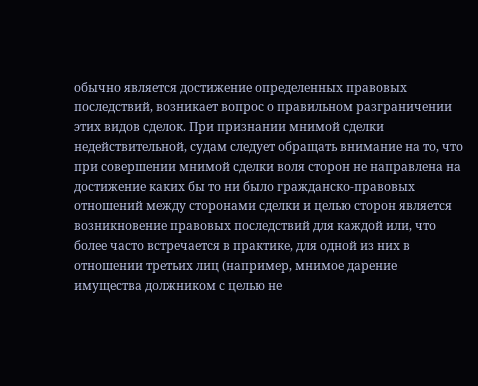обычно является достижение определенных правовых последствий, возникает вопрос о правильном разграничении этих видов сделок. При признании мнимой сделки недействительной, судам следует обращать внимание на то, что при совершении мнимой сделки воля сторон не направлена на достижение каких бы то ни было гражданско-правовых отношений между сторонами сделки и целью сторон является возникновение правовых последствий для каждой или, что более часто встречается в практике, для одной из них в отношении третьих лиц (например, мнимое дарение имущества должником с целью не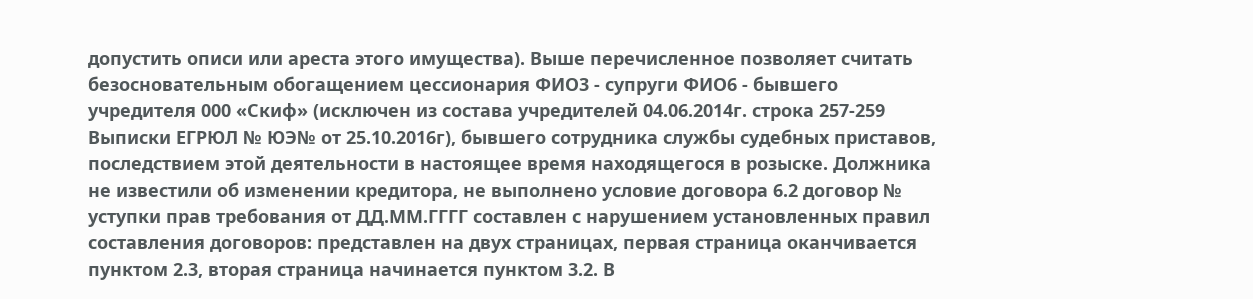допустить описи или ареста этого имущества). Выше перечисленное позволяет считать безосновательным обогащением цессионария ФИО3 - супруги ФИО6 - бывшего учредителя 000 «Скиф» (исключен из состава учредителей 04.06.2014г. строка 257-259 Выписки ЕГРЮЛ № ЮЭ№ от 25.10.2016г), бывшего сотрудника службы судебных приставов, последствием этой деятельности в настоящее время находящегося в розыске. Должника не известили об изменении кредитора, не выполнено условие договора 6.2 договор № уступки прав требования от ДД.ММ.ГГГГ составлен с нарушением установленных правил составления договоров: представлен на двух страницах, первая страница оканчивается пунктом 2.3, вторая страница начинается пунктом 3.2. В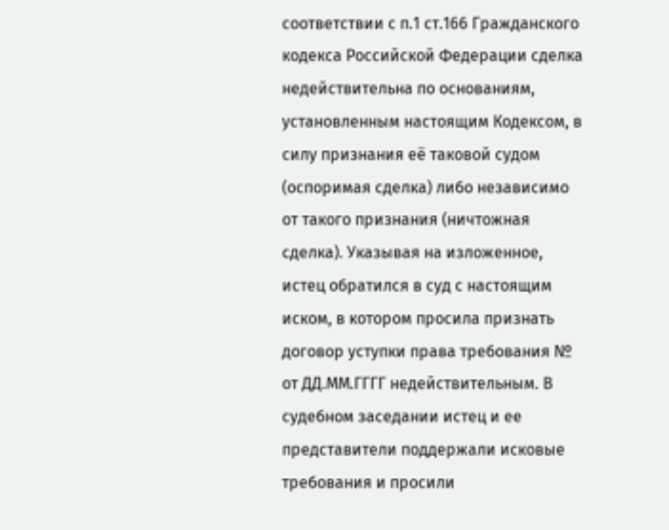соответствии с п.1 ст.166 Гражданского кодекса Российской Федерации сделка недействительна по основаниям, установленным настоящим Кодексом, в силу признания её таковой судом (оспоримая сделка) либо независимо от такого признания (ничтожная сделка). Указывая на изложенное, истец обратился в суд с настоящим иском, в котором просила признать договор уступки права требования № от ДД.ММ.ГГГГ недействительным. В судебном заседании истец и ее представители поддержали исковые требования и просили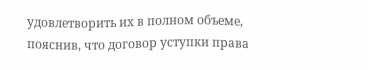удовлетворить их в полном объеме, пояснив, что договор уступки права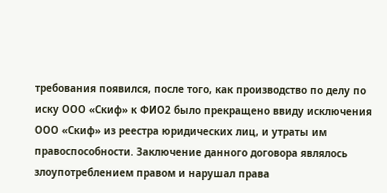требования появился, после того, как производство по делу по иску ООО «Скиф» к ФИО2 было прекращено ввиду исключения ООО «Скиф» из реестра юридических лиц, и утраты им правоспособности. Заключение данного договора являлось злоупотреблением правом и нарушал права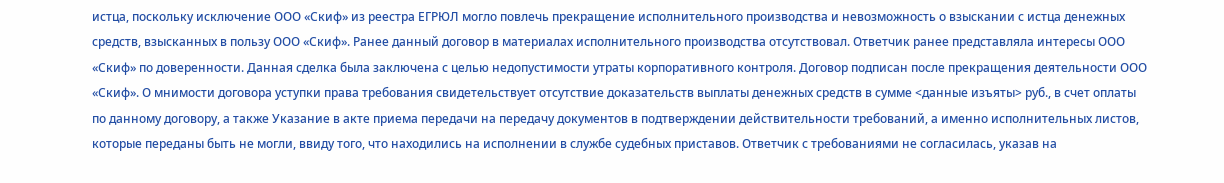истца, поскольку исключение ООО «Скиф» из реестра ЕГРЮЛ могло повлечь прекращение исполнительного производства и невозможность о взыскании с истца денежных средств, взысканных в пользу ООО «Скиф». Ранее данный договор в материалах исполнительного производства отсутствовал. Ответчик ранее представляла интересы ООО «Скиф» по доверенности. Данная сделка была заключена с целью недопустимости утраты корпоративного контроля. Договор подписан после прекращения деятельности ООО «Скиф». О мнимости договора уступки права требования свидетельствует отсутствие доказательств выплаты денежных средств в сумме <данные изъяты> руб., в счет оплаты по данному договору, а также Указание в акте приема передачи на передачу документов в подтверждении действительности требований, а именно исполнительных листов, которые переданы быть не могли, ввиду того, что находились на исполнении в службе судебных приставов. Ответчик с требованиями не согласилась, указав на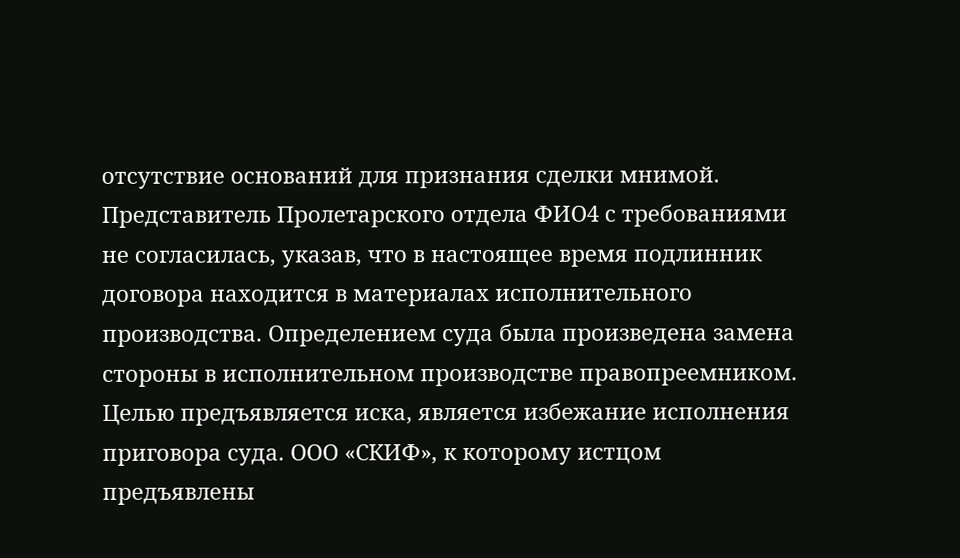отсутствие оснований для признания сделки мнимой. Представитель Пролетарского отдела ФИО4 с требованиями не согласилась, указав, что в настоящее время подлинник договора находится в материалах исполнительного производства. Определением суда была произведена замена стороны в исполнительном производстве правопреемником. Целью предъявляется иска, является избежание исполнения приговора суда. ООО «СКИФ», к которому истцом предъявлены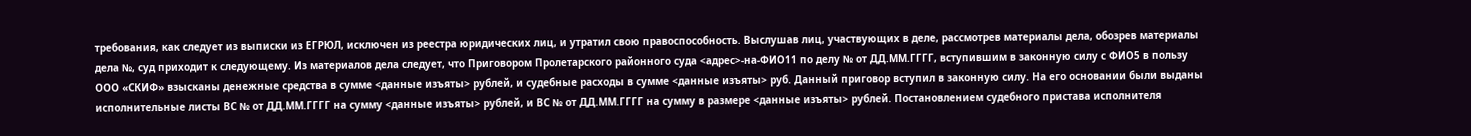требования, как следует из выписки из ЕГРЮЛ, исключен из реестра юридических лиц, и утратил свою правоспособность. Выслушав лиц, участвующих в деле, рассмотрев материалы дела, обозрев материалы дела №, суд приходит к следующему. Из материалов дела следует, что Приговором Пролетарского районного суда <адрес>-на-ФИО11 по делу № от ДД.ММ.ГГГГ, вступившим в законную силу с ФИО5 в пользу ООО «СКИФ» взысканы денежные средства в сумме <данные изъяты> рублей, и судебные расходы в сумме <данные изъяты> руб. Данный приговор вступил в законную силу. На его основании были выданы исполнительные листы ВС № от ДД.ММ.ГГГГ на сумму <данные изъяты> рублей, и ВС № от ДД.ММ.ГГГГ на сумму в размере <данные изъяты> рублей. Постановлением судебного пристава исполнителя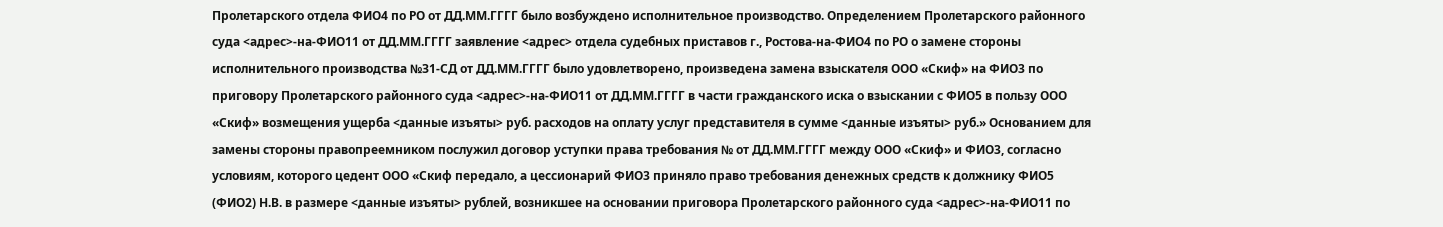Пролетарского отдела ФИО4 по РО от ДД.ММ.ГГГГ было возбуждено исполнительное производство. Определением Пролетарского районного суда <адрес>-на-ФИО11 от ДД.ММ.ГГГГ заявление <адрес> отдела судебных приставов г., Ростова-на-ФИО4 по РО о замене стороны исполнительного производства №З1-СД от ДД.ММ.ГГГГ было удовлетворено, произведена замена взыскателя ООО «Скиф» на ФИО3 по приговору Пролетарского районного суда <адрес>-на-ФИО11 от ДД.ММ.ГГГГ в части гражданского иска о взыскании с ФИО5 в пользу ООО «Скиф» возмещения ущерба <данные изъяты> руб. расходов на оплату услуг представителя в сумме <данные изъяты> руб.» Основанием для замены стороны правопреемником послужил договор уступки права требования № от ДД.ММ.ГГГГ между ООО «Скиф» и ФИО3, согласно условиям, которого цедент ООО «Скиф передало, а цессионарий ФИО3 приняло право требования денежных средств к должнику ФИО5 (ФИО2) Н.В. в размере <данные изъяты> рублей, возникшее на основании приговора Пролетарского районного суда <адрес>-на-ФИО11 по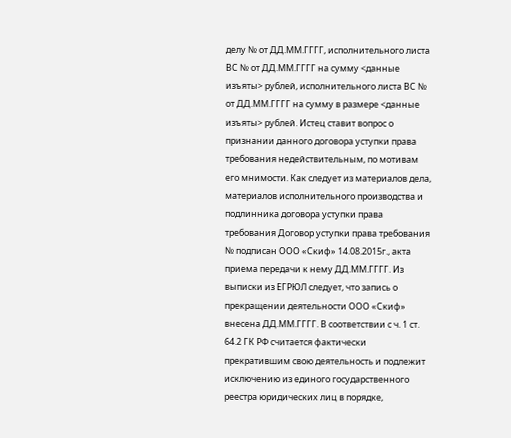делу № от ДД.ММ.ГГГГ, исполнительного листа ВС № от ДД.ММ.ГГГГ на сумму <данные изъяты> рублей, исполнительного листа ВС № от ДД.ММ.ГГГГ на сумму в размере <данные изъяты> рублей. Истец ставит вопрос о признании данного договора уступки права требования недействительным, по мотивам его мнимости. Как следует из материалов дела, материалов исполнительного производства и подлинника договора уступки права требования Договор уступки права требования № подписан ООО «Скиф» 14.08.2015г., акта приема передачи к нему ДД.ММ.ГГГГ. Из выписки из ЕГРЮЛ следует, что запись о прекращении деятельности ООО «Скиф» внесена ДД.ММ.ГГГГ. В соответствии с ч. 1 ст. 64.2 ГК РФ считается фактически прекратившим свою деятельность и подлежит исключению из единого государственного реестра юридических лиц в порядке,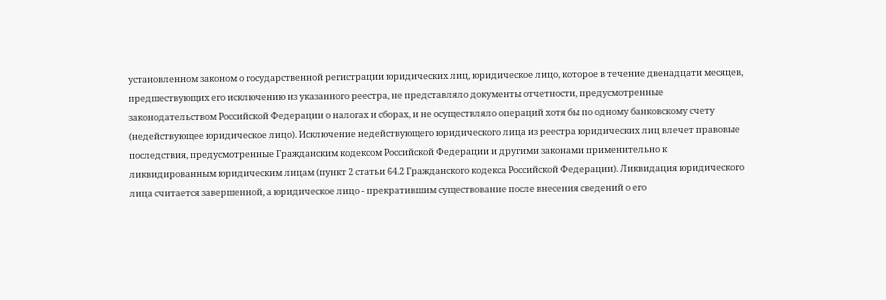установленном законом о государственной регистрации юридических лиц, юридическое лицо, которое в течение двенадцати месяцев, предшествующих его исключению из указанного реестра, не представляло документы отчетности, предусмотренные законодательством Российской Федерации о налогах и сборах, и не осуществляло операций хотя бы по одному банковскому счету (недействующее юридическое лицо). Исключение недействующего юридического лица из реестра юридических лиц влечет правовые последствия, предусмотренные Гражданским кодексом Российской Федерации и другими законами применительно к ликвидированным юридическим лицам (пункт 2 статьи 64.2 Гражданского кодекса Российской Федерации). Ликвидация юридического лица считается завершенной, а юридическое лицо - прекратившим существование после внесения сведений о его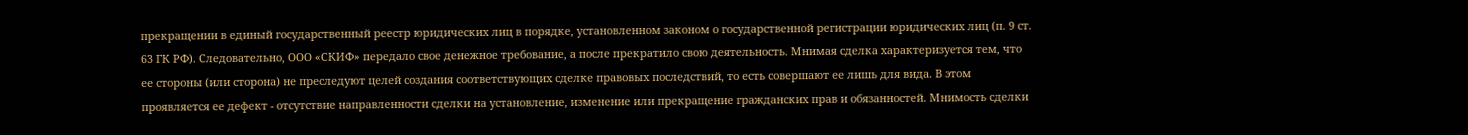прекращении в единый государственный реестр юридических лиц в порядке, установленном законом о государственной регистрации юридических лиц (п. 9 ст. 63 ГК РФ). Следовательно, ООО «СКИФ» передало свое денежное требование, а после прекратило свою деятельность. Мнимая сделка характеризуется тем, что ее стороны (или сторона) не преследуют целей создания соответствующих сделке правовых последствий, то есть совершают ее лишь для вида. В этом проявляется ее дефект - отсутствие направленности сделки на установление, изменение или прекращение гражданских прав и обязанностей. Мнимость сделки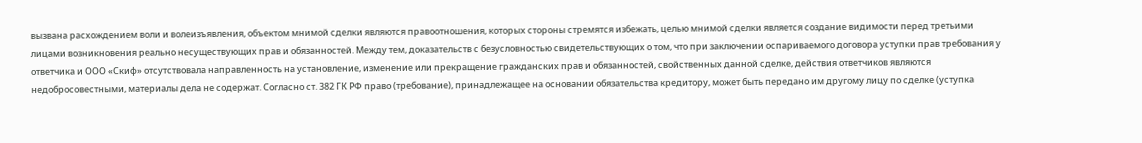вызвана расхождением воли и волеизъявления, объектом мнимой сделки являются правоотношения, которых стороны стремятся избежать, целью мнимой сделки является создание видимости перед третьими лицами возникновения реально несуществующих прав и обязанностей. Между тем, доказательств с безусловностью свидетельствующих о том, что при заключении оспариваемого договора уступки прав требования у ответчика и ООО «Скиф» отсутствовала направленность на установление, изменение или прекращение гражданских прав и обязанностей, свойственных данной сделке, действия ответчиков являются недобросовестными, материалы дела не содержат. Согласно ст. 382 ГК РФ право (требование), принадлежащее на основании обязательства кредитору, может быть передано им другому лицу по сделке (уступка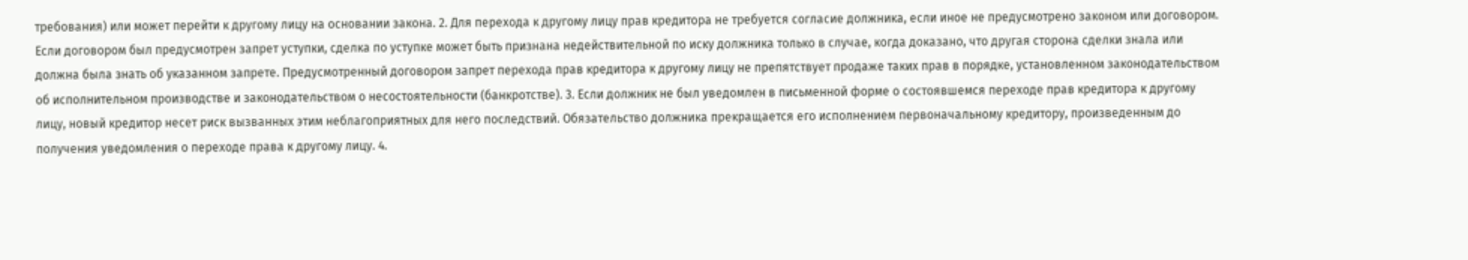требования) или может перейти к другому лицу на основании закона. 2. Для перехода к другому лицу прав кредитора не требуется согласие должника, если иное не предусмотрено законом или договором. Если договором был предусмотрен запрет уступки, сделка по уступке может быть признана недействительной по иску должника только в случае, когда доказано, что другая сторона сделки знала или должна была знать об указанном запрете. Предусмотренный договором запрет перехода прав кредитора к другому лицу не препятствует продаже таких прав в порядке, установленном законодательством об исполнительном производстве и законодательством о несостоятельности (банкротстве). 3. Если должник не был уведомлен в письменной форме о состоявшемся переходе прав кредитора к другому лицу, новый кредитор несет риск вызванных этим неблагоприятных для него последствий. Обязательство должника прекращается его исполнением первоначальному кредитору, произведенным до получения уведомления о переходе права к другому лицу. 4.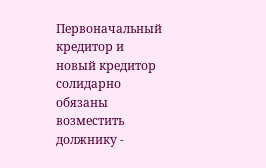Первоначальный кредитор и новый кредитор солидарно обязаны возместить должнику -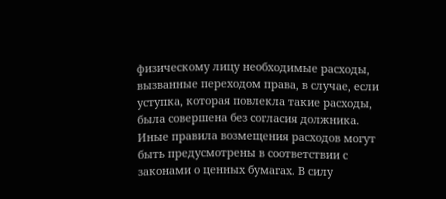физическому лицу необходимые расходы, вызванные переходом права, в случае, если уступка, которая повлекла такие расходы, была совершена без согласия должника. Иные правила возмещения расходов могут быть предусмотрены в соответствии с законами о ценных бумагах. В силу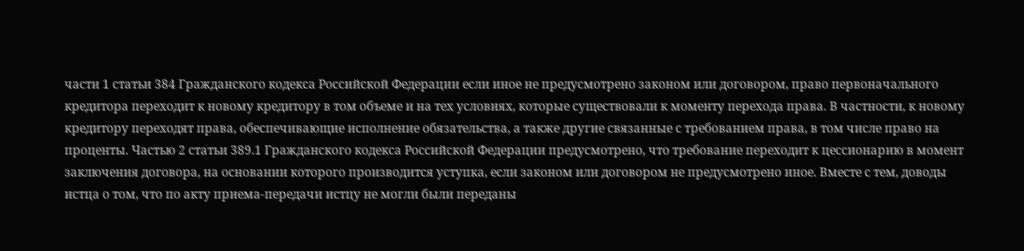части 1 статьи 384 Гражданского кодекса Российской Федерации если иное не предусмотрено законом или договором, право первоначального кредитора переходит к новому кредитору в том объеме и на тех условиях, которые существовали к моменту перехода права. В частности, к новому кредитору переходят права, обеспечивающие исполнение обязательства, а также другие связанные с требованием права, в том числе право на проценты. Частью 2 статьи 389.1 Гражданского кодекса Российской Федерации предусмотрено, что требование переходит к цессионарию в момент заключения договора, на основании которого производится уступка, если законом или договором не предусмотрено иное. Вместе с тем, доводы истца о том, что по акту приема-передачи истцу не могли были переданы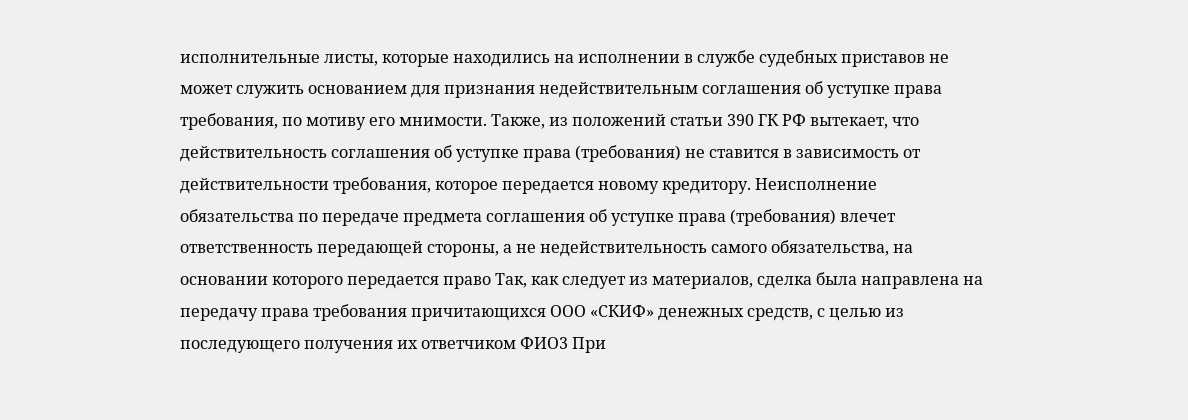исполнительные листы, которые находились на исполнении в службе судебных приставов не может служить основанием для признания недействительным соглашения об уступке права требования, по мотиву его мнимости. Также, из положений статьи 390 ГК РФ вытекает, что действительность соглашения об уступке права (требования) не ставится в зависимость от действительности требования, которое передается новому кредитору. Неисполнение обязательства по передаче предмета соглашения об уступке права (требования) влечет ответственность передающей стороны, а не недействительность самого обязательства, на основании которого передается право Так, как следует из материалов, сделка была направлена на передачу права требования причитающихся ООО «СКИФ» денежных средств, с целью из последующего получения их ответчиком ФИО3 При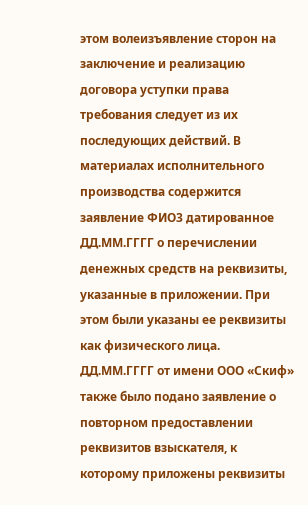этом волеизъявление сторон на заключение и реализацию договора уступки права требования следует из их последующих действий. В материалах исполнительного производства содержится заявление ФИО3 датированное ДД.ММ.ГГГГ о перечислении денежных средств на реквизиты, указанные в приложении. При этом были указаны ее реквизиты как физического лица. ДД.ММ.ГГГГ от имени ООО «Скиф» также было подано заявление о повторном предоставлении реквизитов взыскателя, к которому приложены реквизиты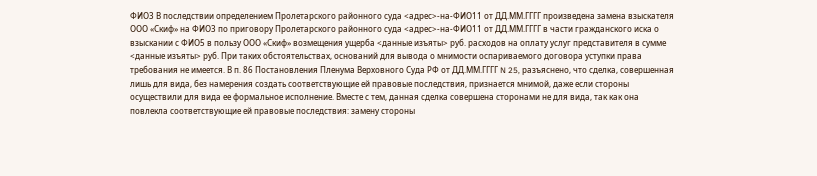ФИО3 В последствии определением Пролетарского районного суда <адрес>-на-ФИО11 от ДД.ММ.ГГГГ произведена замена взыскателя ООО «Скиф» на ФИО3 по приговору Пролетарского районного суда <адрес>-на-ФИО11 от ДД.ММ.ГГГГ в части гражданского иска о взыскании с ФИО5 в пользу ООО «Скиф» возмещения ущерба <данные изъяты> руб. расходов на оплату услуг представителя в сумме <данные изъяты> руб. При таких обстоятельствах, оснований для вывода о мнимости оспариваемого договора уступки права требования не имеется. В п. 86 Постановления Пленума Верховного Суда РФ от ДД.ММ.ГГГГ N 25, разъяснено, что сделка, совершенная лишь для вида, без намерения создать соответствующие ей правовые последствия, признается мнимой, даже если стороны осуществили для вида ее формальное исполнение. Вместе с тем, данная сделка совершена сторонами не для вида, так как она повлекла соответствующие ей правовые последствия: замену стороны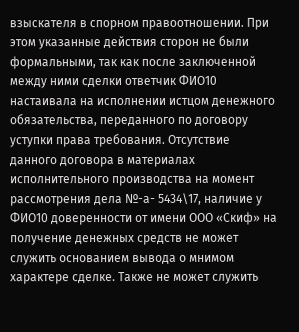взыскателя в спорном правоотношении. При этом указанные действия сторон не были формальными, так как после заключенной между ними сделки ответчик ФИО10 настаивала на исполнении истцом денежного обязательства, переданного по договору уступки права требования. Отсутствие данного договора в материалах исполнительного производства на момент рассмотрения дела №-а- 5434\17, наличие у ФИО10 доверенности от имени ООО «Скиф» на получение денежных средств не может служить основанием вывода о мнимом характере сделке. Также не может служить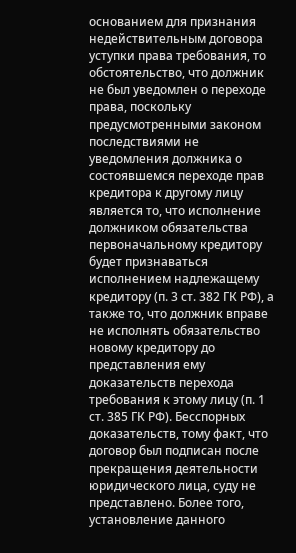основанием для признания недействительным договора уступки права требования, то обстоятельство, что должник не был уведомлен о переходе права, поскольку предусмотренными законом последствиями не уведомления должника о состоявшемся переходе прав кредитора к другому лицу является то, что исполнение должником обязательства первоначальному кредитору будет признаваться исполнением надлежащему кредитору (п. 3 ст. 382 ГК РФ), а также то, что должник вправе не исполнять обязательство новому кредитору до представления ему доказательств перехода требования к этому лицу (п. 1 ст. 385 ГК РФ). Бесспорных доказательств, тому факт, что договор был подписан после прекращения деятельности юридического лица, суду не представлено. Более того, установление данного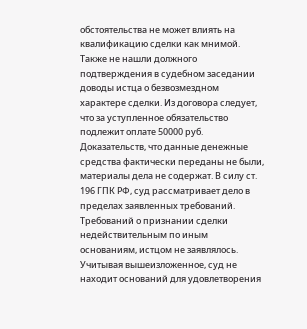обстоятельства не может влиять на квалификацию сделки как мнимой. Также не нашли должного подтверждения в судебном заседании доводы истца о безвозмездном характере сделки. Из договора следует, что за уступленное обязательство подлежит оплате 50000 руб. Доказательств, что данные денежные средства фактически переданы не были, материалы дела не содержат. В силу ст. 196 ГПК РФ, суд рассматривает дело в пределах заявленных требований. Требований о признании сделки недействительным по иным основаниям, истцом не заявлялось. Учитывая вышеизложенное, суд не находит оснований для удовлетворения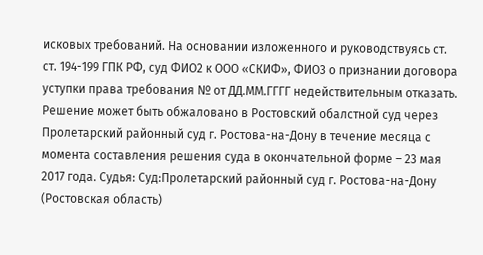исковых требований. На основании изложенного и руководствуясь ст. ст. 194-199 ГПК РФ, суд ФИО2 к ООО «СКИФ», ФИО3 о признании договора уступки права требования № от ДД.ММ.ГГГГ недействительным отказать. Решение может быть обжаловано в Ростовский обалстной суд через Пролетарский районный суд г. Ростова-на-Дону в течение месяца с момента составления решения суда в окончательной форме – 23 мая 2017 года. Судья: Суд:Пролетарский районный суд г. Ростова-на-Дону (Ростовская область)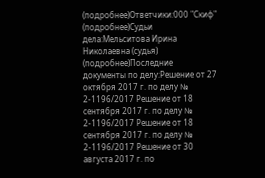(подробнее)Ответчики:000 "Скиф" (подробнее)Судьи дела:Мельситова Ирина Николаевна (судья) (подробнее)Последние документы по делу:Решение от 27 октября 2017 г. по делу № 2-1196/2017 Решение от 18 сентября 2017 г. по делу № 2-1196/2017 Решение от 18 сентября 2017 г. по делу № 2-1196/2017 Решение от 30 августа 2017 г. по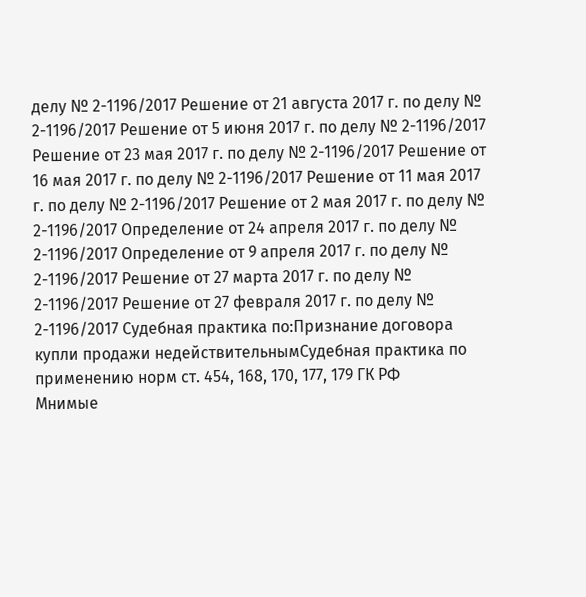делу № 2-1196/2017 Решение от 21 августа 2017 г. по делу № 2-1196/2017 Решение от 5 июня 2017 г. по делу № 2-1196/2017 Решение от 23 мая 2017 г. по делу № 2-1196/2017 Решение от 16 мая 2017 г. по делу № 2-1196/2017 Решение от 11 мая 2017 г. по делу № 2-1196/2017 Решение от 2 мая 2017 г. по делу № 2-1196/2017 Определение от 24 апреля 2017 г. по делу № 2-1196/2017 Определение от 9 апреля 2017 г. по делу № 2-1196/2017 Решение от 27 марта 2017 г. по делу № 2-1196/2017 Решение от 27 февраля 2017 г. по делу № 2-1196/2017 Судебная практика по:Признание договора купли продажи недействительнымСудебная практика по применению норм ст. 454, 168, 170, 177, 179 ГК РФ
Мнимые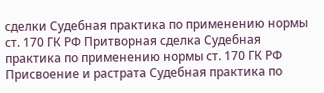сделки Судебная практика по применению нормы ст. 170 ГК РФ Притворная сделка Судебная практика по применению нормы ст. 170 ГК РФ Присвоение и растрата Судебная практика по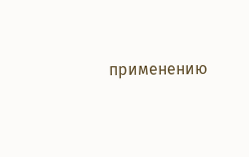применению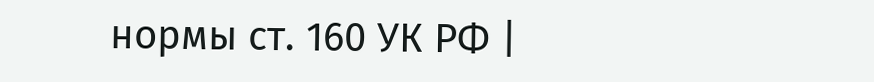нормы ст. 160 УК РФ |